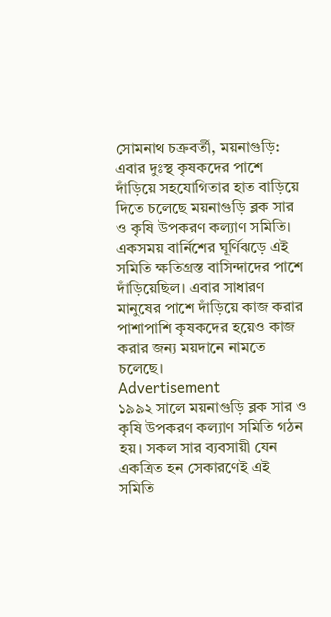সোমনাথ চক্রবর্তী, ময়নাগুড়ি: এবার দুঃস্থ কৃষকদের পাশে দাঁড়িয়ে সহযোগিতার হাত বাড়িয়ে দিতে চলেছে ময়নাগুড়ি ব্লক সার ও কৃষি উপকরণ কল্যাণ সমিতি। একসময় বার্নিশের ঘূর্ণিঝড়ে এই সমিতি ক্ষতিগ্রস্ত বাসিন্দাদের পাশে দাঁড়িয়েছিল। এবার সাধারণ মানুষের পাশে দাঁড়িয়ে কাজ করার পাশাপাশি কৃষকদের হয়েও কাজ করার জন্য ময়দানে নামতে চলেছে।
Advertisement
১৯৯২ সালে ময়নাগুড়ি ব্লক সার ও কৃষি উপকরণ কল্যাণ সমিতি গঠন হয়। সকল সার ব্যবসায়ী যেন একত্রিত হন সেকারণেই এই সমিতি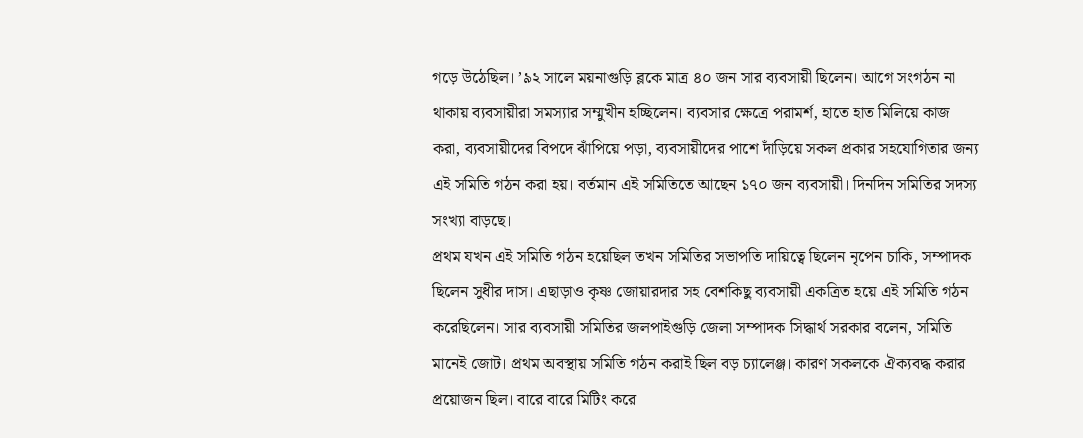গড়ে উঠেছিল। ’৯২ সালে ময়নাগুড়ি ব্লকে মাত্র ৪০ জন সার ব্যবসায়ী ছিলেন। আগে সংগঠন না থাকায় ব্যবসায়ীরা সমস্যার সম্মুখীন হচ্ছিলেন। ব্যবসার ক্ষেত্রে পরামর্শ, হাতে হাত মিলিয়ে কাজ করা, ব্যবসায়ীদের বিপদে ঝাঁপিয়ে পড়া, ব্যবসায়ীদের পাশে দাঁড়িয়ে সকল প্রকার সহযোগিতার জন্য এই সমিতি গঠন করা হয়। বর্তমান এই সমিতিতে আছেন ১৭০ জন ব্যবসায়ী। দিনদিন সমিতির সদস্য সংখ্যা বাড়ছে।
প্রথম যখন এই সমিতি গঠন হয়েছিল তখন সমিতির সভাপতি দায়িত্বে ছিলেন নৃপেন চাকি, সম্পাদক ছিলেন সুধীর দাস। এছাড়াও কৃষ্ণ জোয়ারদার সহ বেশকিছু ব্যবসায়ী একত্রিত হয়ে এই সমিতি গঠন করেছিলেন। সার ব্যবসায়ী সমিতির জলপাইগুড়ি জেলা সম্পাদক সিদ্ধার্থ সরকার বলেন, সমিতি মানেই জোট। প্রথম অবস্থায় সমিতি গঠন করাই ছিল বড় চ্যালেঞ্জ। কারণ সকলকে ঐক্যবদ্ধ করার প্রয়োজন ছিল। বারে বারে মিটিং করে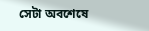সেটা অবশেষে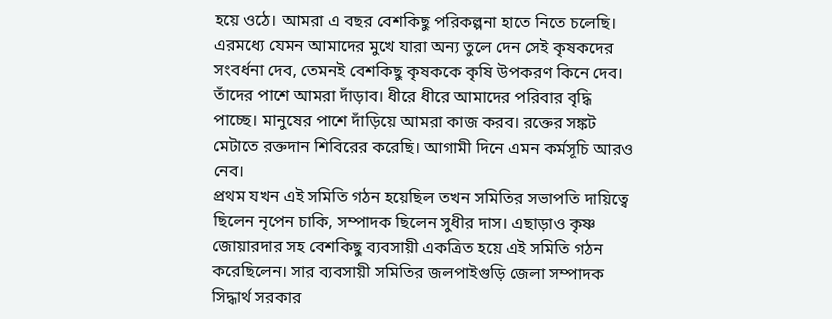হয়ে ওঠে। আমরা এ বছর বেশকিছু পরিকল্পনা হাতে নিতে চলেছি। এরমধ্যে যেমন আমাদের মুখে যারা অন্য তুলে দেন সেই কৃষকদের সংবর্ধনা দেব, তেমনই বেশকিছু কৃষককে কৃষি উপকরণ কিনে দেব। তাঁদের পাশে আমরা দাঁড়াব। ধীরে ধীরে আমাদের পরিবার বৃদ্ধি পাচ্ছে। মানুষের পাশে দাঁড়িয়ে আমরা কাজ করব। রক্তের সঙ্কট মেটাতে রক্তদান শিবিরের করেছি। আগামী দিনে এমন কর্মসূচি আরও নেব।
প্রথম যখন এই সমিতি গঠন হয়েছিল তখন সমিতির সভাপতি দায়িত্বে ছিলেন নৃপেন চাকি, সম্পাদক ছিলেন সুধীর দাস। এছাড়াও কৃষ্ণ জোয়ারদার সহ বেশকিছু ব্যবসায়ী একত্রিত হয়ে এই সমিতি গঠন করেছিলেন। সার ব্যবসায়ী সমিতির জলপাইগুড়ি জেলা সম্পাদক সিদ্ধার্থ সরকার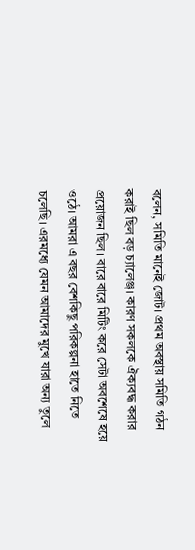বলেন, সমিতি মানেই জোট। প্রথম অবস্থায় সমিতি গঠন করাই ছিল বড় চ্যালেঞ্জ। কারণ সকলকে ঐক্যবদ্ধ করার প্রয়োজন ছিল। বারে বারে মিটিং করে সেটা অবশেষে হয়ে ওঠে। আমরা এ বছর বেশকিছু পরিকল্পনা হাতে নিতে চলেছি। এরমধ্যে যেমন আমাদের মুখে যারা অন্য তুলে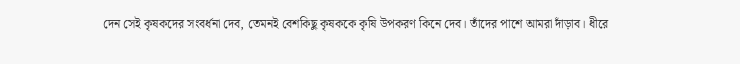দেন সেই কৃষকদের সংবর্ধনা দেব, তেমনই বেশকিছু কৃষককে কৃষি উপকরণ কিনে দেব। তাঁদের পাশে আমরা দাঁড়াব। ধীরে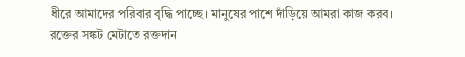ধীরে আমাদের পরিবার বৃদ্ধি পাচ্ছে। মানুষের পাশে দাঁড়িয়ে আমরা কাজ করব। রক্তের সঙ্কট মেটাতে রক্তদান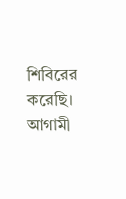শিবিরের করেছি। আগামী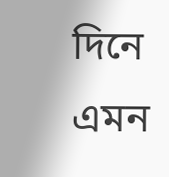দিনে এমন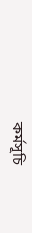কর্মসূচি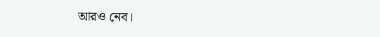আরও নেব।